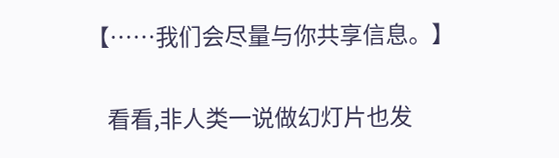【……我们会尽量与你共享信息。】

    看看,非人类一说做幻灯片也发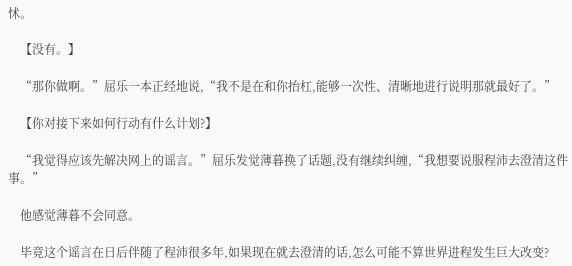怵。

    【没有。】

    “那你做啊。”屈乐一本正经地说,“我不是在和你抬杠,能够一次性、清晰地进行说明那就最好了。”

    【你对接下来如何行动有什么计划?】

    “我觉得应该先解决网上的谣言。”屈乐发觉薄暮换了话题,没有继续纠缠,“我想要说服程沛去澄清这件事。”

    他感觉薄暮不会同意。

    毕竟这个谣言在日后伴随了程沛很多年,如果现在就去澄清的话,怎么可能不算世界进程发生巨大改变?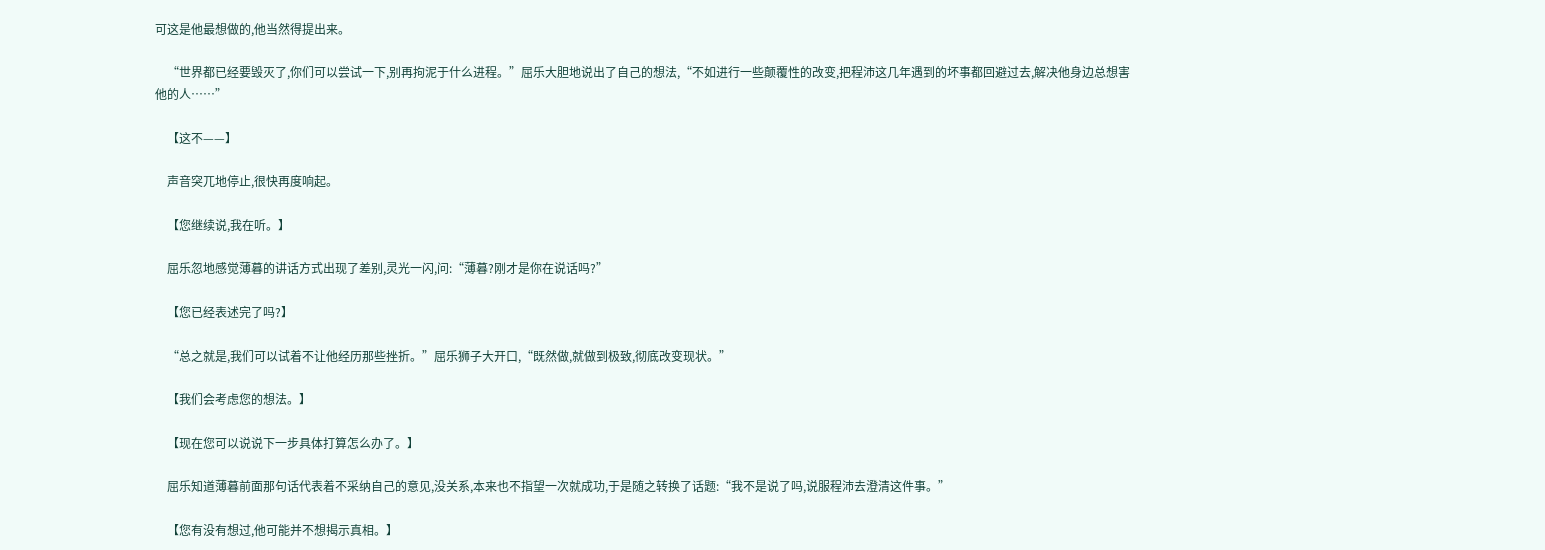可这是他最想做的,他当然得提出来。

    “世界都已经要毁灭了,你们可以尝试一下,别再拘泥于什么进程。”屈乐大胆地说出了自己的想法,“不如进行一些颠覆性的改变,把程沛这几年遇到的坏事都回避过去,解决他身边总想害他的人……”

    【这不——】

    声音突兀地停止,很快再度响起。

    【您继续说,我在听。】

    屈乐忽地感觉薄暮的讲话方式出现了差别,灵光一闪,问:“薄暮?刚才是你在说话吗?”

    【您已经表述完了吗?】

    “总之就是,我们可以试着不让他经历那些挫折。”屈乐狮子大开口,“既然做,就做到极致,彻底改变现状。”

    【我们会考虑您的想法。】

    【现在您可以说说下一步具体打算怎么办了。】

    屈乐知道薄暮前面那句话代表着不采纳自己的意见,没关系,本来也不指望一次就成功,于是随之转换了话题:“我不是说了吗,说服程沛去澄清这件事。”

    【您有没有想过,他可能并不想揭示真相。】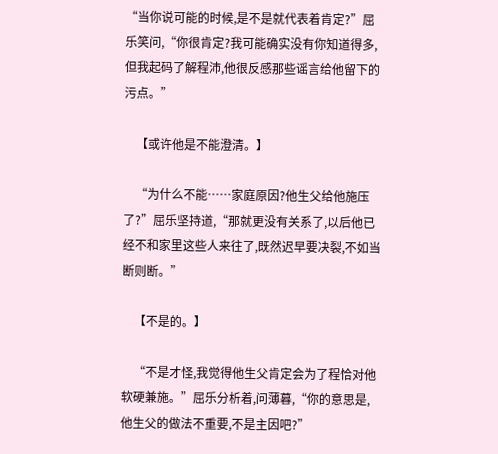“当你说可能的时候,是不是就代表着肯定?”屈乐笑问,“你很肯定?我可能确实没有你知道得多,但我起码了解程沛,他很反感那些谣言给他留下的污点。”

    【或许他是不能澄清。】

    “为什么不能……家庭原因?他生父给他施压了?”屈乐坚持道,“那就更没有关系了,以后他已经不和家里这些人来往了,既然迟早要决裂,不如当断则断。”

    【不是的。】

    “不是才怪,我觉得他生父肯定会为了程恰对他软硬兼施。”屈乐分析着,问薄暮,“你的意思是,他生父的做法不重要,不是主因吧?”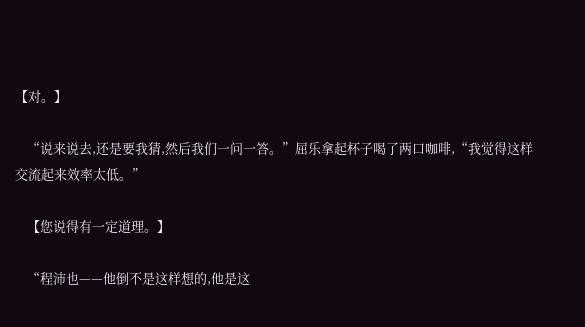【对。】

    “说来说去,还是要我猜,然后我们一问一答。”屈乐拿起杯子喝了两口咖啡,“我觉得这样交流起来效率太低。”

    【您说得有一定道理。】

    “程沛也——他倒不是这样想的,他是这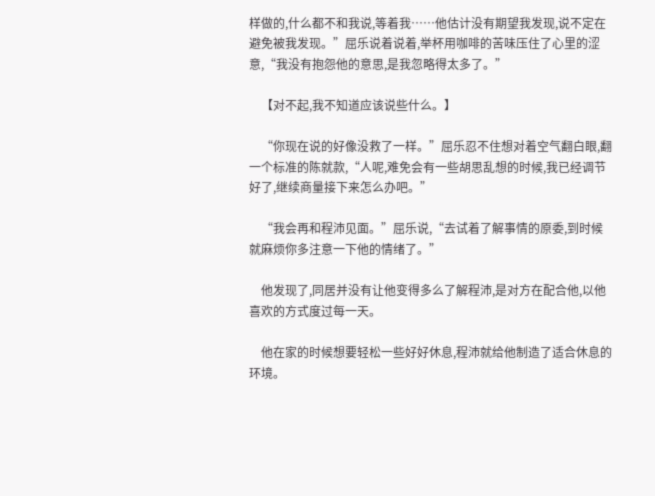样做的,什么都不和我说,等着我……他估计没有期望我发现,说不定在避免被我发现。”屈乐说着说着,举杯用咖啡的苦味压住了心里的涩意,“我没有抱怨他的意思,是我忽略得太多了。”

    【对不起,我不知道应该说些什么。】

    “你现在说的好像没救了一样。”屈乐忍不住想对着空气翻白眼,翻一个标准的陈就款,“人呢,难免会有一些胡思乱想的时候,我已经调节好了,继续商量接下来怎么办吧。”

    “我会再和程沛见面。”屈乐说,“去试着了解事情的原委,到时候就麻烦你多注意一下他的情绪了。”

    他发现了,同居并没有让他变得多么了解程沛,是对方在配合他,以他喜欢的方式度过每一天。

    他在家的时候想要轻松一些好好休息,程沛就给他制造了适合休息的环境。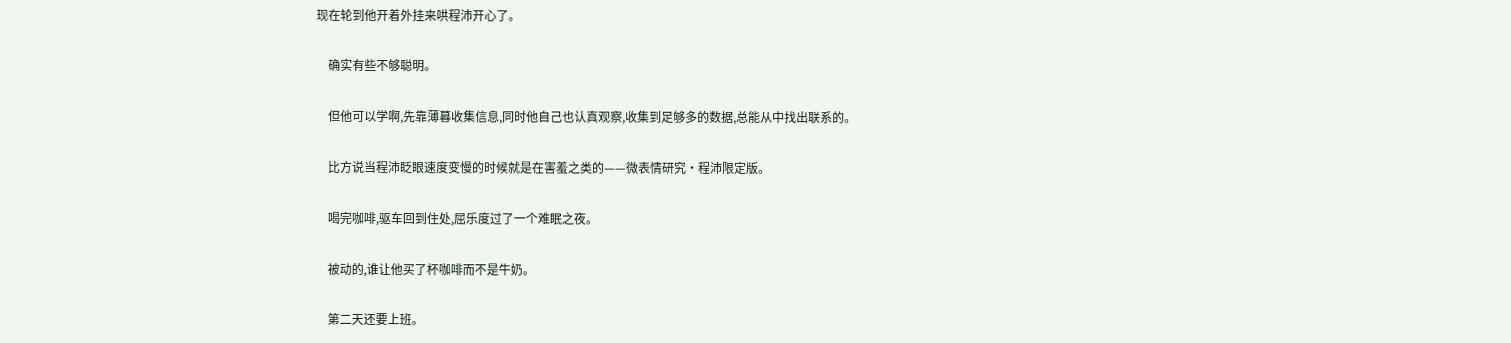现在轮到他开着外挂来哄程沛开心了。

    确实有些不够聪明。

    但他可以学啊,先靠薄暮收集信息,同时他自己也认真观察,收集到足够多的数据,总能从中找出联系的。

    比方说当程沛眨眼速度变慢的时候就是在害羞之类的——微表情研究·程沛限定版。

    喝完咖啡,驱车回到住处,屈乐度过了一个难眠之夜。

    被动的,谁让他买了杯咖啡而不是牛奶。

    第二天还要上班。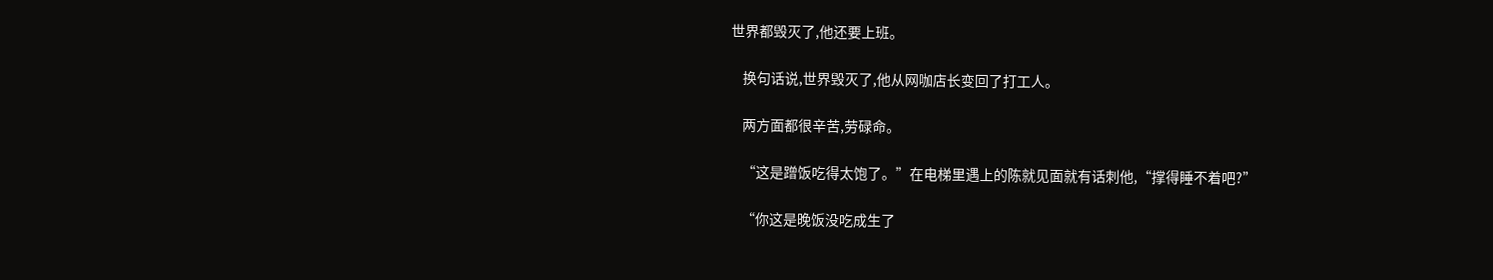世界都毁灭了,他还要上班。

    换句话说,世界毁灭了,他从网咖店长变回了打工人。

    两方面都很辛苦,劳碌命。

    “这是蹭饭吃得太饱了。”在电梯里遇上的陈就见面就有话刺他,“撑得睡不着吧?”

    “你这是晚饭没吃成生了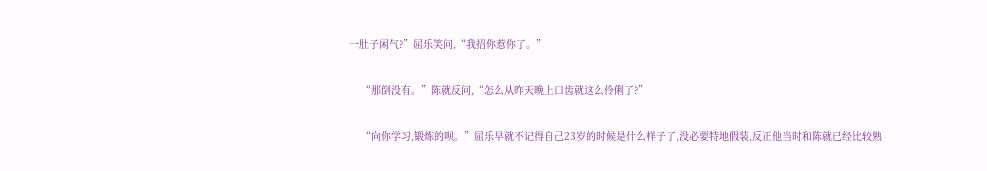一肚子闲气?”屈乐笑问,“我招你惹你了。”

    “那倒没有。”陈就反问,“怎么从昨天晚上口齿就这么伶俐了?”

    “向你学习,锻炼的呗。”屈乐早就不记得自己23岁的时候是什么样子了,没必要特地假装,反正他当时和陈就已经比较熟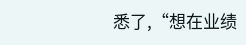悉了,“想在业绩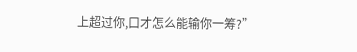上超过你,口才怎么能输你一筹?”